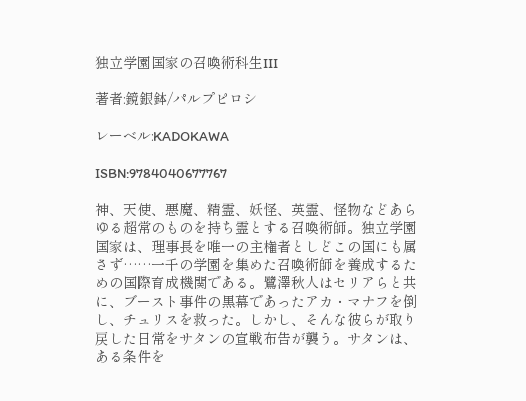独立学園国家の召喚術科生III

著者:鏡銀鉢/パルプピロシ

レーベル:KADOKAWA

ISBN:9784040677767

神、天使、悪魔、精霊、妖怪、英霊、怪物などあらゆる超常のものを持ち霊とする召喚術師。独立学園国家は、理事長を唯一の主権者としどこの国にも属さず……一千の学園を集めた召喚術師を養成するための国際育成機関である。鷺澤秋人はセリアらと共に、ブースト事件の黒幕であったアカ・マナフを倒し、チュリスを救った。しかし、そんな彼らが取り戻した日常をサタンの宣戦布告が襲う。サタンは、ある条件を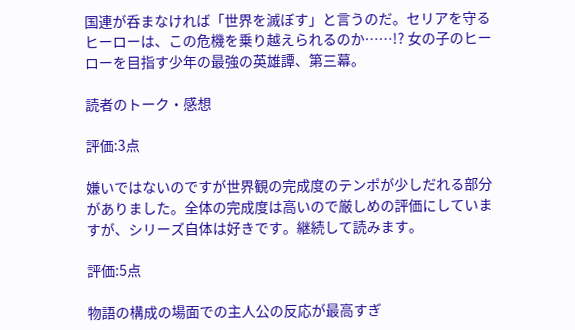国連が呑まなければ「世界を滅ぼす」と言うのだ。セリアを守るヒーローは、この危機を乗り越えられるのか……!? 女の子のヒーローを目指す少年の最強の英雄譚、第三幕。

読者のトーク・感想

評価:3点

嫌いではないのですが世界観の完成度のテンポが少しだれる部分がありました。全体の完成度は高いので厳しめの評価にしていますが、シリーズ自体は好きです。継続して読みます。

評価:5点

物語の構成の場面での主人公の反応が最高すぎ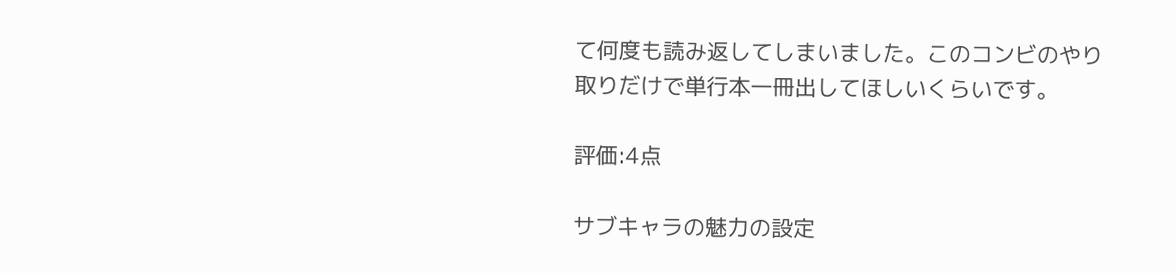て何度も読み返してしまいました。このコンビのやり取りだけで単行本一冊出してほしいくらいです。

評価:4点

サブキャラの魅力の設定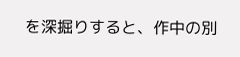を深掘りすると、作中の別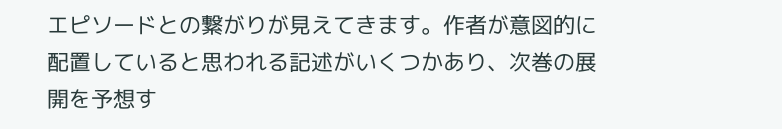エピソードとの繋がりが見えてきます。作者が意図的に配置していると思われる記述がいくつかあり、次巻の展開を予想す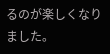るのが楽しくなりました。